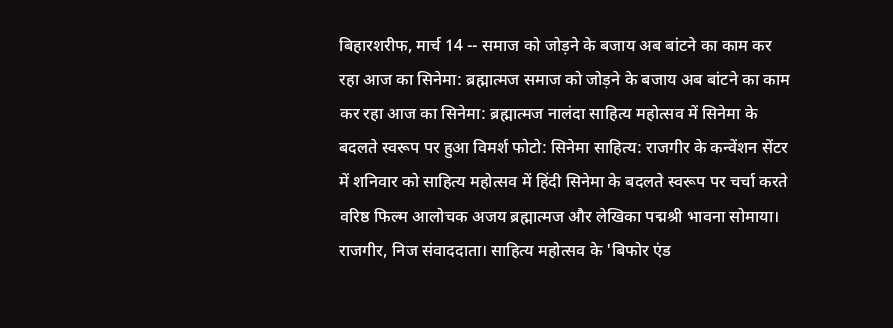बिहारशरीफ, मार्च 14 -- समाज को जोड़ने के बजाय अब बांटने का काम कर रहा आज का सिनेमा: ब्रह्मात्मज समाज को जोड़ने के बजाय अब बांटने का काम कर रहा आज का सिनेमा: ब्रह्मात्मज नालंदा साहित्य महोत्सव में सिनेमा के बदलते स्वरूप पर हुआ विमर्श फोटो: सिनेमा साहित्य: राजगीर के कन्वेंशन सेंटर में शनिवार को साहित्य महोत्सव में हिंदी सिनेमा के बदलते स्वरूप पर चर्चा करते वरिष्ठ फिल्म आलोचक अजय ब्रह्मात्मज और लेखिका पद्मश्री भावना सोमाया। राजगीर, निज संवाददाता। साहित्य महोत्सव के 'बिफोर एंड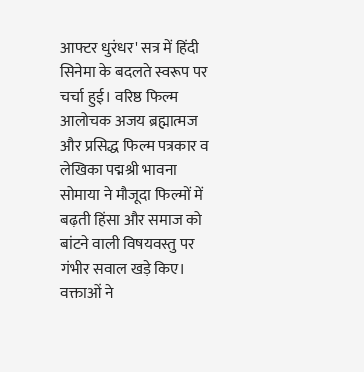आफ्टर धुरंधर' सत्र में हिंदी सिनेमा के बदलते स्वरूप पर चर्चा हुई। वरिष्ठ फिल्म आलोचक अजय ब्रह्मात्मज और प्रसिद्ध फिल्म पत्रकार व लेखिका पद्मश्री भावना सोमाया ने मौजूदा फिल्मों में बढ़ती हिंसा और समाज को बांटने वाली विषयवस्तु पर गंभीर सवाल खड़े किए। वक्ताओं ने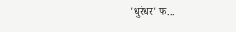'धुरंधर' फ...